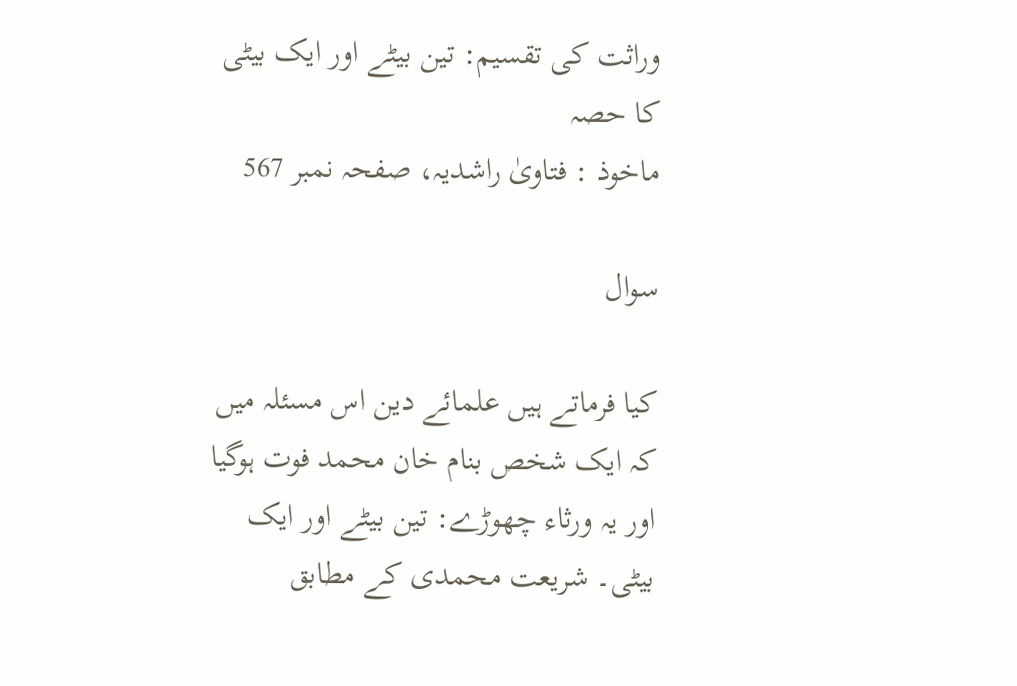وراثت کی تقسیم: تین بیٹے اور ایک بیٹی کا حصہ
ماخوذ : فتاویٰ راشدیہ، صفحہ نمبر 567

سوال

کیا فرماتے ہیں علمائے دین اس مسئلہ میں کہ ایک شخص بنام خان محمد فوت ہوگیا اور یہ ورثاء چھوڑے: تین بیٹے اور ایک بیٹی۔ شریعت محمدی کے مطابق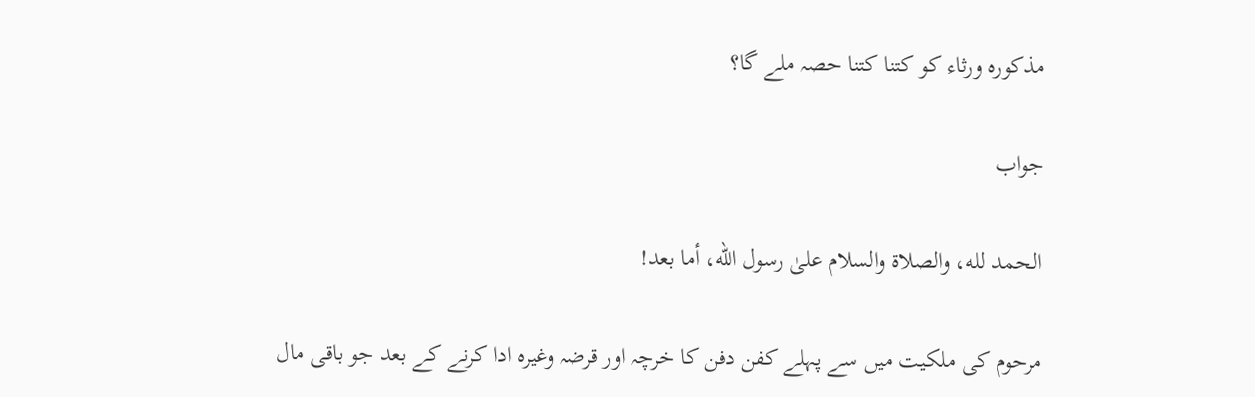مذکورہ ورثاء کو کتنا کتنا حصہ ملے گا؟

جواب

الحمد لله، والصلاة والسلام علىٰ رسول الله، أما بعد!

مرحوم کی ملکیت میں سے پہلے کفن دفن کا خرچہ اور قرضہ وغیرہ ادا کرنے کے بعد جو باقی مال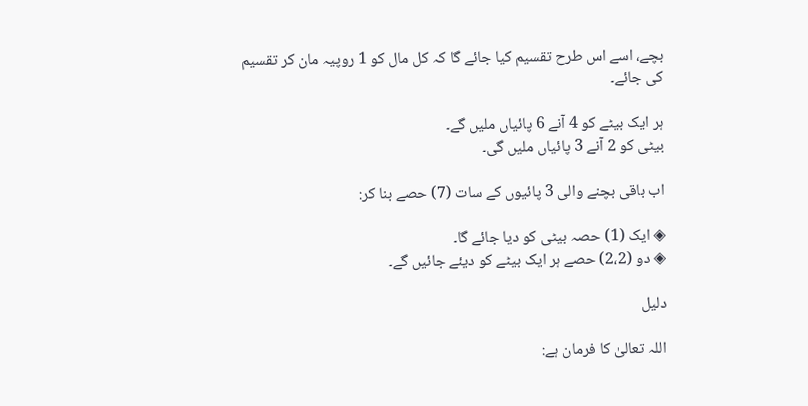بچے، اسے اس طرح تقسیم کیا جائے گا کہ کل مال کو 1 روپیہ مان کر تقسیم کی جائے۔

ہر ایک بیٹے کو 4 آنے 6 پائیاں ملیں گے۔
بیٹی کو 2 آنے 3 پائیاں ملیں گی۔

اب باقی بچنے والی 3 پائیوں کے سات (7) حصے بنا کر:

◈ ایک (1) حصہ بیٹی کو دیا جائے گا۔
◈ دو (2،2) حصے ہر ایک بیٹے کو دیئے جائیں گے۔

دلیل

اللہ تعالیٰ کا فرمان ہے: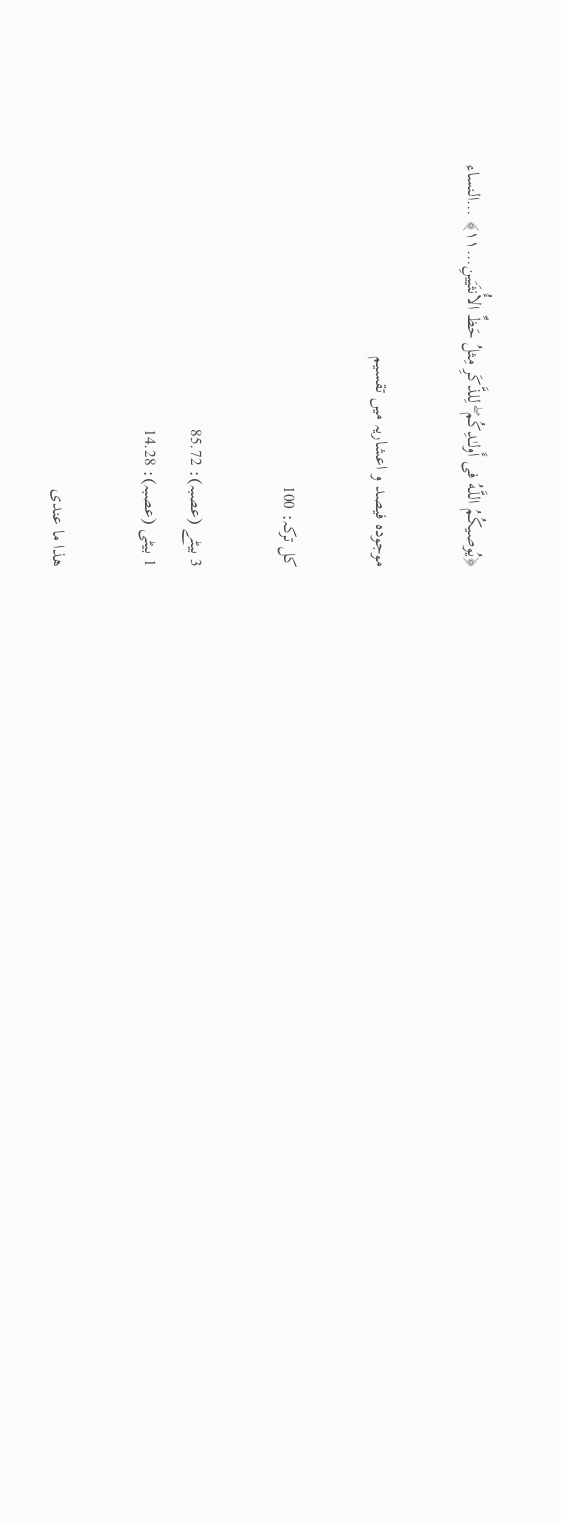﴿يُوصيكُمُ اللَّـهُ فى أَولـٰدِكُم ۖ لِلذَّكَرِ مِثلُ حَظِّ الأُنثَيَينِ…١١﴾ …النساء

موجودہ فیصد و اعشاریہ میں تقسیم

کل ترکہ: 100

3 بیٹے (عصبہ): 85.72
1 بیٹی (عصبہ): 14.28

ھذا ما عندی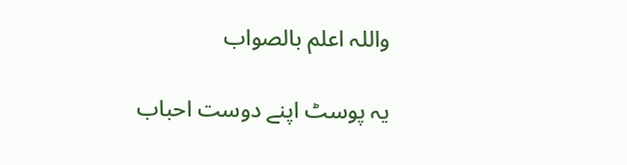واللہ اعلم بالصواب

یہ پوسٹ اپنے دوست احباب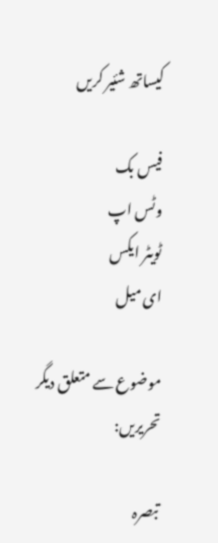کیساتھ شئیر کریں

فیس بک
وٹس اپ
ٹویٹر ایکس
ای میل

موضوع سے متعلق دیگر تحریریں:

تبصرہ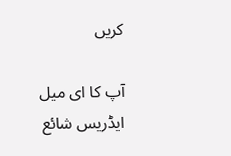کریں

آپ کا ای میل ایڈریس شائع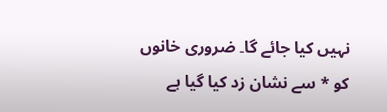نہیں کیا جائے گا۔ ضروری خانوں کو * سے نشان زد کیا گیا ہے